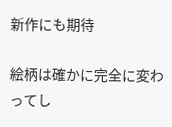新作にも期待

絵柄は確かに完全に変わってし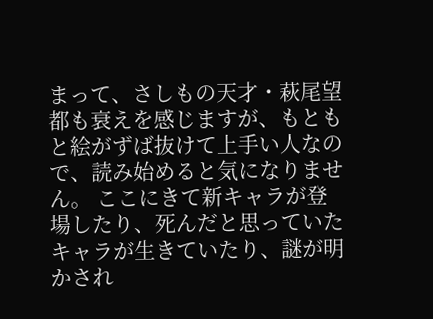まって、さしもの天才・萩尾望都も衰えを感じますが、もともと絵がずば抜けて上手い人なので、読み始めると気になりません。 ここにきて新キャラが登場したり、死んだと思っていたキャラが生きていたり、謎が明かされ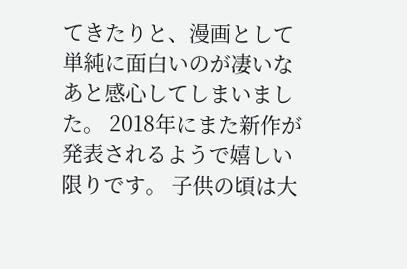てきたりと、漫画として単純に面白いのが凄いなあと感心してしまいました。 2018年にまた新作が発表されるようで嬉しい限りです。 子供の頃は大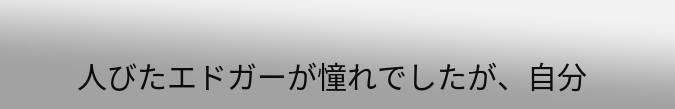人びたエドガーが憧れでしたが、自分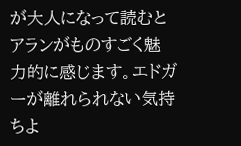が大人になって読むとアランがものすごく魅力的に感じます。エドガーが離れられない気持ちよ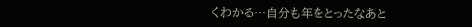くわかる…自分も年をとったなあと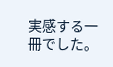実感する一冊でした。